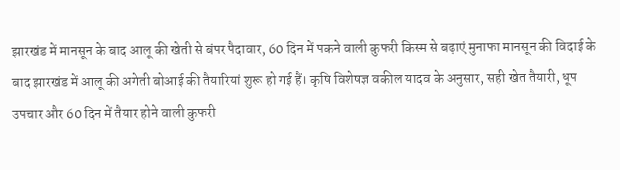झारखंड में मानसून के बाद आलू की खेती से बंपर पैदावार, 60 दिन में पकने वाली कुफरी किस्म से बढ़ाएं मुनाफा मानसून की विदाई के बाद झारखंड में आलू की अगेती बोआई की तैयारियां शुरू हो गई हैं। कृषि विशेषज्ञ वकील यादव के अनुसार, सही खेत तैयारी, धूप उपचार और 60 दिन में तैयार होने वाली कुफरी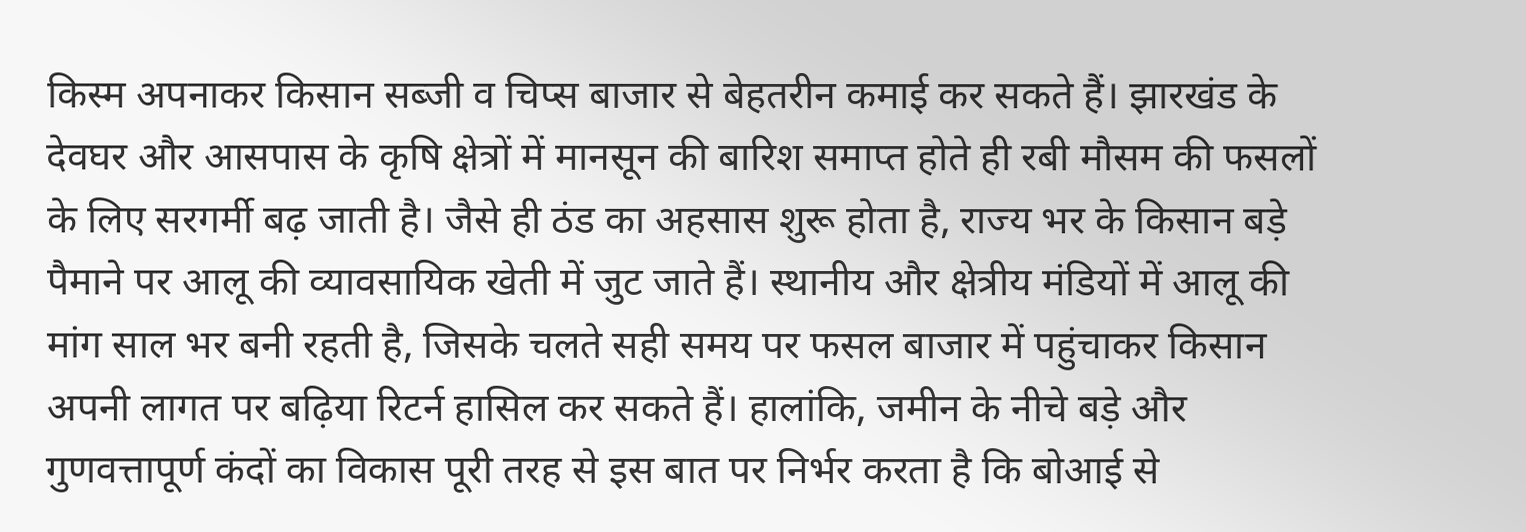किस्म अपनाकर किसान सब्जी व चिप्स बाजार से बेहतरीन कमाई कर सकते हैं। झारखंड के देवघर और आसपास के कृषि क्षेत्रों में मानसून की बारिश समाप्त होते ही रबी मौसम की फसलों के लिए सरगर्मी बढ़ जाती है। जैसे ही ठंड का अहसास शुरू होता है, राज्य भर के किसान बड़े पैमाने पर आलू की व्यावसायिक खेती में जुट जाते हैं। स्थानीय और क्षेत्रीय मंडियों में आलू की मांग साल भर बनी रहती है, जिसके चलते सही समय पर फसल बाजार में पहुंचाकर किसान अपनी लागत पर बढ़िया रिटर्न हासिल कर सकते हैं। हालांकि, जमीन के नीचे बड़े और गुणवत्तापूर्ण कंदों का विकास पूरी तरह से इस बात पर निर्भर करता है कि बोआई से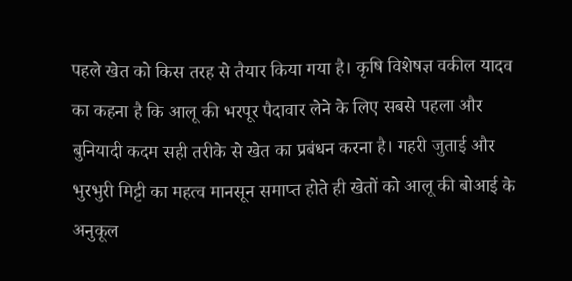पहले खेत को किस तरह से तैयार किया गया है। कृषि विशेषज्ञ वकील यादव का कहना है कि आलू की भरपूर पैदावार लेने के लिए सबसे पहला और बुनियादी कदम सही तरीके से खेत का प्रबंधन करना है। गहरी जुताई और भुरभुरी मिट्टी का महत्व मानसून समाप्त होते ही खेतों को आलू की बोआई के अनुकूल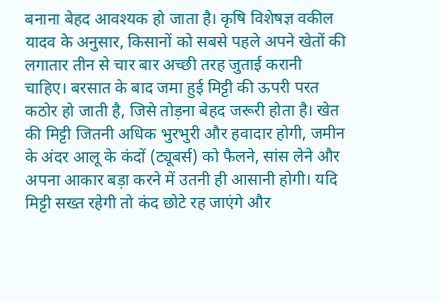बनाना बेहद आवश्यक हो जाता है। कृषि विशेषज्ञ वकील यादव के अनुसार, किसानों को सबसे पहले अपने खेतों की लगातार तीन से चार बार अच्छी तरह जुताई करानी चाहिए। बरसात के बाद जमा हुई मिट्टी की ऊपरी परत कठोर हो जाती है, जिसे तोड़ना बेहद जरूरी होता है। खेत की मिट्टी जितनी अधिक भुरभुरी और हवादार होगी, जमीन के अंदर आलू के कंदों (ट्यूबर्स) को फैलने, सांस लेने और अपना आकार बड़ा करने में उतनी ही आसानी होगी। यदि मिट्टी सख्त रहेगी तो कंद छोटे रह जाएंगे और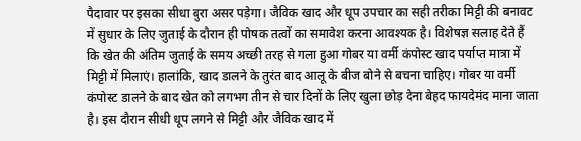पैदावार पर इसका सीधा बुरा असर पड़ेगा। जैविक खाद और धूप उपचार का सही तरीका मिट्टी की बनावट में सुधार के लिए जुताई के दौरान ही पोषक तत्वों का समावेश करना आवश्यक है। विशेषज्ञ सलाह देते हैं कि खेत की अंतिम जुताई के समय अच्छी तरह से गला हुआ गोबर या वर्मी कंपोस्ट खाद पर्याप्त मात्रा में मिट्टी में मिलाएं। हालांकि, खाद डालने के तुरंत बाद आलू के बीज बोने से बचना चाहिए। गोबर या वर्मी कंपोस्ट डालने के बाद खेत को लगभग तीन से चार दिनों के लिए खुला छोड़ देना बेहद फायदेमंद माना जाता है। इस दौरान सीधी धूप लगने से मिट्टी और जैविक खाद में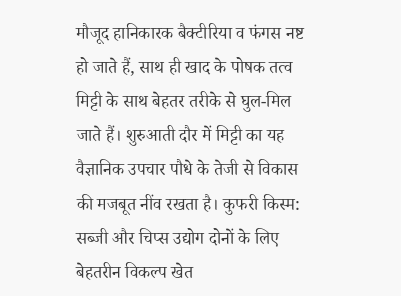मौजूद हानिकारक बैक्टीरिया व फंगस नष्ट हो जाते हैं, साथ ही खाद के पोषक तत्व मिट्टी के साथ बेहतर तरीके से घुल-मिल जाते हैं। शुरुआती दौर में मिट्टी का यह वैज्ञानिक उपचार पौधे के तेजी से विकास की मजबूत नींव रखता है। कुफरी किस्म: सब्जी और चिप्स उद्योग दोनों के लिए बेहतरीन विकल्प खेत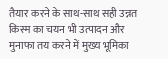तैयार करने के साथ-साथ सही उन्नत किस्म का चयन भी उत्पादन और मुनाफा तय करने में मुख्य भूमिका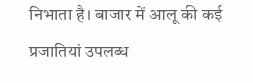निभाता है। बाजार में आलू की कई प्रजातियां उपलब्ध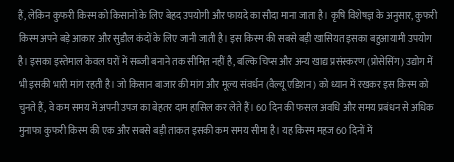हैं, लेकिन कुफरी किस्म को किसानों के लिए बेहद उपयोगी और फायदे का सौदा माना जाता है। कृषि विशेषज्ञ के अनुसार, कुफरी किस्म अपने बड़े आकार और सुडौल कंदों के लिए जानी जाती है। इस किस्म की सबसे बड़ी खासियत इसका बहुआयामी उपयोग है। इसका इस्तेमाल केवल घरों में सब्जी बनाने तक सीमित नहीं है, बल्कि चिप्स और अन्य खाद्य प्रसंस्करण (प्रोसेसिंग) उद्योग में भी इसकी भारी मांग रहती है। जो किसान बाजार की मांग और मूल्य संवर्धन (वैल्यू एडिशन) को ध्यान में रखकर इस किस्म को चुनते हैं, वे कम समय में अपनी उपज का बेहतर दाम हासिल कर लेते हैं। 60 दिन की फसल अवधि और समय प्रबंधन से अधिक मुनाफा कुफरी किस्म की एक और सबसे बड़ी ताकत इसकी कम समय सीमा है। यह किस्म महज 60 दिनों में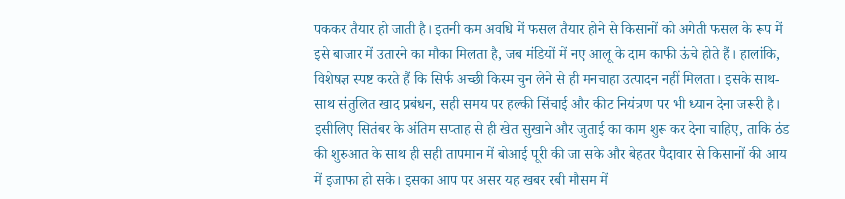पककर तैयार हो जाती है। इतनी कम अवधि में फसल तैयार होने से किसानों को अगेती फसल के रूप में इसे बाजार में उतारने का मौका मिलता है, जब मंडियों में नए आलू के दाम काफी ऊंचे होते हैं। हालांकि, विशेषज्ञ स्पष्ट करते हैं कि सिर्फ अच्छी किस्म चुन लेने से ही मनचाहा उत्पादन नहीं मिलता। इसके साथ-साथ संतुलित खाद प्रबंधन, सही समय पर हल्की सिंचाई और कीट नियंत्रण पर भी ध्यान देना जरूरी है। इसीलिए सितंबर के अंतिम सप्ताह से ही खेत सुखाने और जुताई का काम शुरू कर देना चाहिए, ताकि ठंड की शुरुआत के साथ ही सही तापमान में बोआई पूरी की जा सके और बेहतर पैदावार से किसानों की आय में इजाफा हो सके। इसका आप पर असर यह खबर रबी मौसम में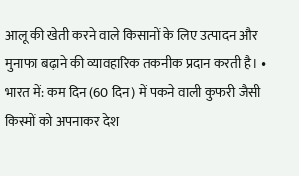आलू की खेती करने वाले किसानों के लिए उत्पादन और मुनाफा बढ़ाने की व्यावहारिक तकनीक प्रदान करती है। • भारत में: कम दिन (60 दिन) में पकने वाली कुफरी जैसी किस्मों को अपनाकर देश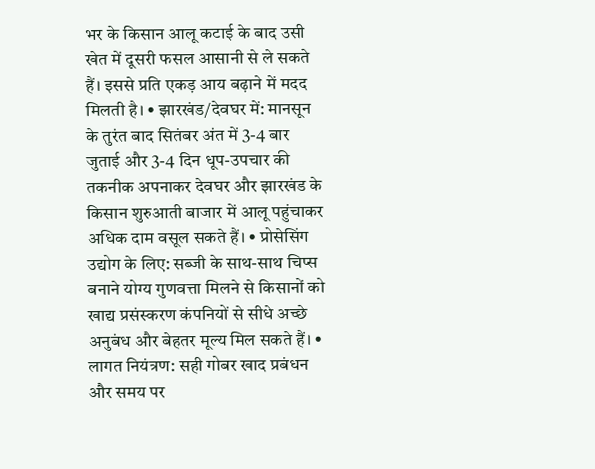भर के किसान आलू कटाई के बाद उसी खेत में दूसरी फसल आसानी से ले सकते हैं। इससे प्रति एकड़ आय बढ़ाने में मदद मिलती है। • झारखंड/देवघर में: मानसून के तुरंत बाद सितंबर अंत में 3-4 बार जुताई और 3-4 दिन धूप-उपचार की तकनीक अपनाकर देवघर और झारखंड के किसान शुरुआती बाजार में आलू पहुंचाकर अधिक दाम वसूल सकते हैं। • प्रोसेसिंग उद्योग के लिए: सब्जी के साथ-साथ चिप्स बनाने योग्य गुणवत्ता मिलने से किसानों को खाद्य प्रसंस्करण कंपनियों से सीधे अच्छे अनुबंध और बेहतर मूल्य मिल सकते हैं। • लागत नियंत्रण: सही गोबर खाद प्रबंधन और समय पर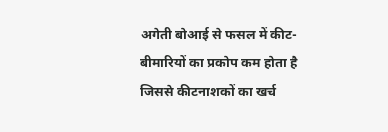अगेती बोआई से फसल में कीट-बीमारियों का प्रकोप कम होता है जिससे कीटनाशकों का खर्च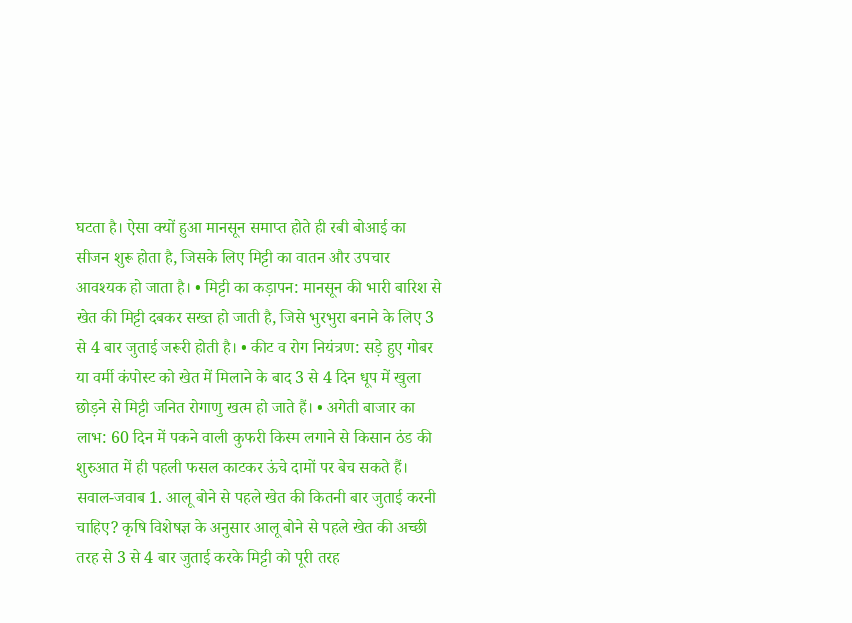घटता है। ऐसा क्यों हुआ मानसून समाप्त होते ही रबी बोआई का सीजन शुरू होता है, जिसके लिए मिट्टी का वातन और उपचार आवश्यक हो जाता है। • मिट्टी का कड़ापन: मानसून की भारी बारिश से खेत की मिट्टी दबकर सख्त हो जाती है, जिसे भुरभुरा बनाने के लिए 3 से 4 बार जुताई जरूरी होती है। • कीट व रोग नियंत्रण: सड़े हुए गोबर या वर्मी कंपोस्ट को खेत में मिलाने के बाद 3 से 4 दिन धूप में खुला छोड़ने से मिट्टी जनित रोगाणु खत्म हो जाते हैं। • अगेती बाजार का लाभ: 60 दिन में पकने वाली कुफरी किस्म लगाने से किसान ठंड की शुरुआत में ही पहली फसल काटकर ऊंचे दामों पर बेच सकते हैं। सवाल-जवाब 1. आलू बोने से पहले खेत की कितनी बार जुताई करनी चाहिए? कृषि विशेषज्ञ के अनुसार आलू बोने से पहले खेत की अच्छी तरह से 3 से 4 बार जुताई करके मिट्टी को पूरी तरह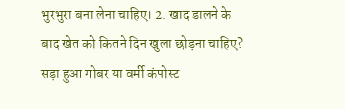भुरभुरा बना लेना चाहिए। 2. खाद डालने के बाद खेत को कितने दिन खुला छोड़ना चाहिए? सड़ा हुआ गोबर या वर्मी कंपोस्ट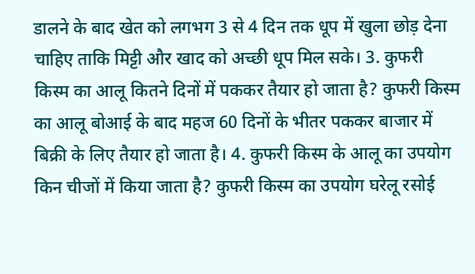डालने के बाद खेत को लगभग 3 से 4 दिन तक धूप में खुला छोड़ देना चाहिए ताकि मिट्टी और खाद को अच्छी धूप मिल सके। 3. कुफरी किस्म का आलू कितने दिनों में पककर तैयार हो जाता है? कुफरी किस्म का आलू बोआई के बाद महज 60 दिनों के भीतर पककर बाजार में बिक्री के लिए तैयार हो जाता है। 4. कुफरी किस्म के आलू का उपयोग किन चीजों में किया जाता है? कुफरी किस्म का उपयोग घरेलू रसोई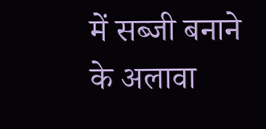में सब्जी बनाने के अलावा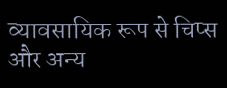व्यावसायिक रूप से चिप्स और अन्य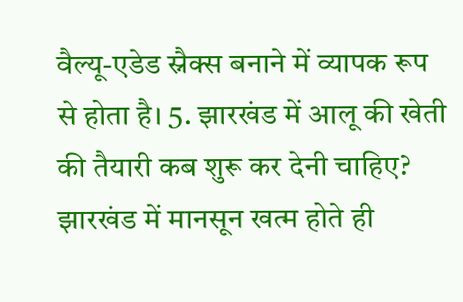वैल्यू-एडेड स्नैक्स बनाने में व्यापक रूप से होता है। 5. झारखंड में आलू की खेती की तैयारी कब शुरू कर देनी चाहिए? झारखंड में मानसून खत्म होते ही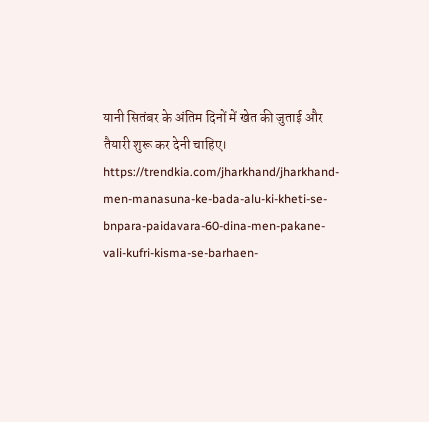यानी सितंबर के अंतिम दिनों में खेत की जुताई और तैयारी शुरू कर देनी चाहिए। https://trendkia.com/jharkhand/jharkhand-men-manasuna-ke-bada-alu-ki-kheti-se-bnpara-paidavara-60-dina-men-pakane-vali-kufri-kisma-se-barhaen-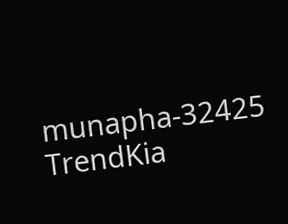munapha-32425 TrendKia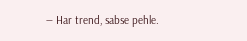— Har trend, sabse pehle.